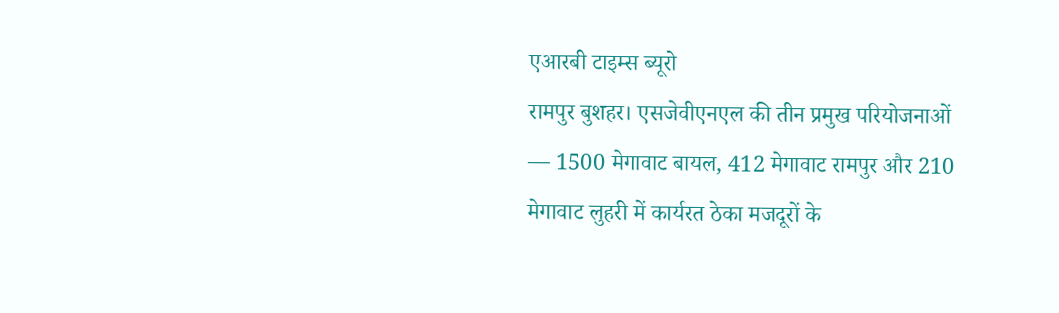एआरबी टाइम्स ब्यूरो
रामपुर बुशहर। एसजेवीएनएल की तीन प्रमुख परियोजनाओं — 1500 मेगावाट बायल, 412 मेगावाट रामपुर और 210 मेगावाट लुहरी में कार्यरत ठेका मजदूरों के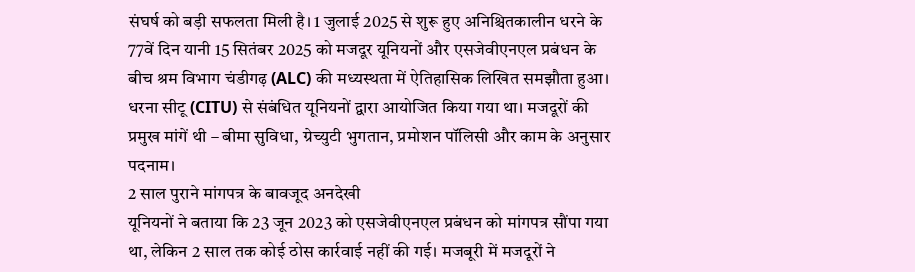संघर्ष को बड़ी सफलता मिली है। 1 जुलाई 2025 से शुरू हुए अनिश्चितकालीन धरने के 77वें दिन यानी 15 सितंबर 2025 को मजदूर यूनियनों और एसजेवीएनएल प्रबंधन के बीच श्रम विभाग चंडीगढ़ (ALC) की मध्यस्थता में ऐतिहासिक लिखित समझौता हुआ।
धरना सीटू (CITU) से संबंधित यूनियनों द्वारा आयोजित किया गया था। मजदूरों की प्रमुख मांगें थी – बीमा सुविधा, ग्रेच्युटी भुगतान, प्रमोशन पॉलिसी और काम के अनुसार पदनाम।
2 साल पुराने मांगपत्र के बावजूद अनदेखी
यूनियनों ने बताया कि 23 जून 2023 को एसजेवीएनएल प्रबंधन को मांगपत्र सौंपा गया था, लेकिन 2 साल तक कोई ठोस कार्रवाई नहीं की गई। मजबूरी में मजदूरों ने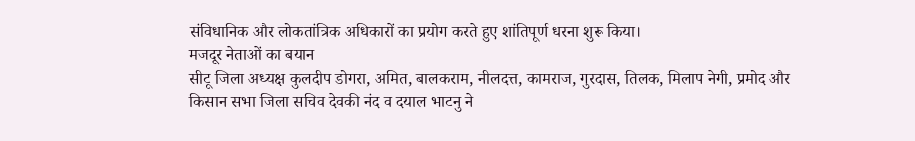संविधानिक और लोकतांत्रिक अधिकारों का प्रयोग करते हुए शांतिपूर्ण धरना शुरू किया।
मजदूर नेताओं का बयान
सीटू जिला अध्यक्ष कुलदीप डोगरा, अमित, बालकराम, नीलदत्त, कामराज, गुरदास, तिलक, मिलाप नेगी, प्रमोद और किसान सभा जिला सचिव देवकी नंद व दयाल भाटनु ने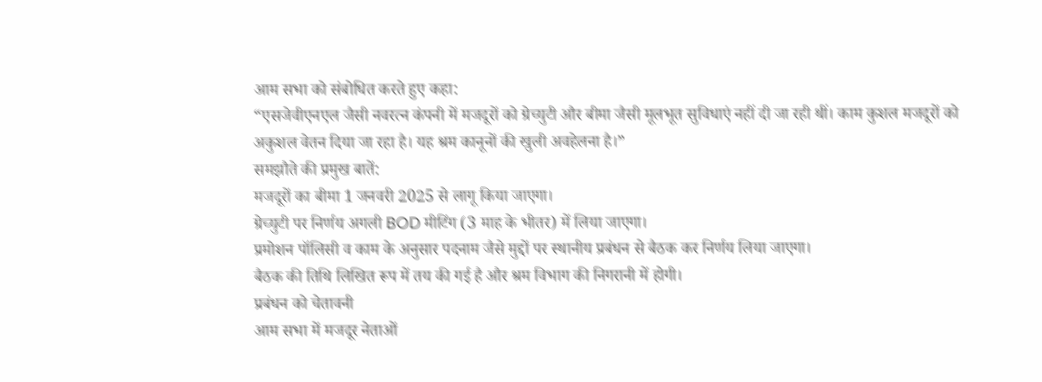आम सभा को संबोधित करते हुए कहा:
“एसजेवीएनएल जैसी नवरत्न कंपनी में मजदूरों को ग्रेच्युटी और बीमा जैसी मूलभूत सुविधाएं नहीं दी जा रही थीं। काम कुशल मजदूरों को अकुशल वेतन दिया जा रहा है। यह श्रम कानूनों की खुली अवहेलना है।”
समझौते की प्रमुख बातें:
मजदूरों का बीमा 1 जनवरी 2025 से लागू किया जाएगा।
ग्रेच्युटी पर निर्णय अगली BOD मीटिंग (3 माह के भीतर) में लिया जाएगा।
प्रमोशन पॉलिसी व काम के अनुसार पदनाम जैसे मुद्दों पर स्थानीय प्रबंधन से बैठक कर निर्णय लिया जाएगा।
बैठक की तिथि लिखित रूप में तय की गई है और श्रम विभाग की निगरानी में होगी।
प्रबंधन को चेतावनी
आम सभा में मजदूर नेताओं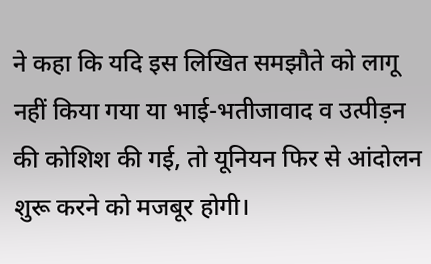ने कहा कि यदि इस लिखित समझौते को लागू नहीं किया गया या भाई-भतीजावाद व उत्पीड़न की कोशिश की गई, तो यूनियन फिर से आंदोलन शुरू करने को मजबूर होगी।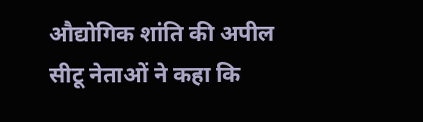औद्योगिक शांति की अपील
सीटू नेताओं ने कहा कि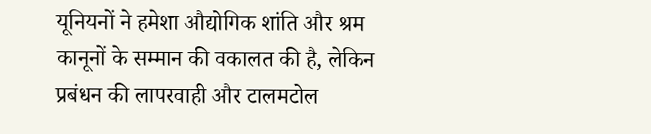यूनियनों ने हमेशा औद्योगिक शांति और श्रम कानूनों के सम्मान की वकालत की है, लेकिन प्रबंधन की लापरवाही और टालमटोल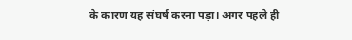के कारण यह संघर्ष करना पड़ा। अगर पहले ही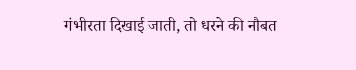गंभीरता दिखाई जाती, तो धरने की नौबत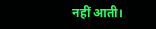नहीं आती।